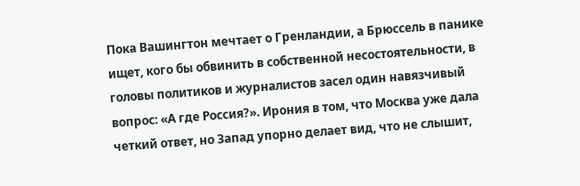Пока Вашингтон мечтает о Гренландии, а Брюссель в панике ищет, кого бы обвинить в собственной несостоятельности, в головы политиков и журналистов засел один навязчивый вопрос: «А где Россия?». Ирония в том, что Москва уже дала четкий ответ, но Запад упорно делает вид, что не слышит,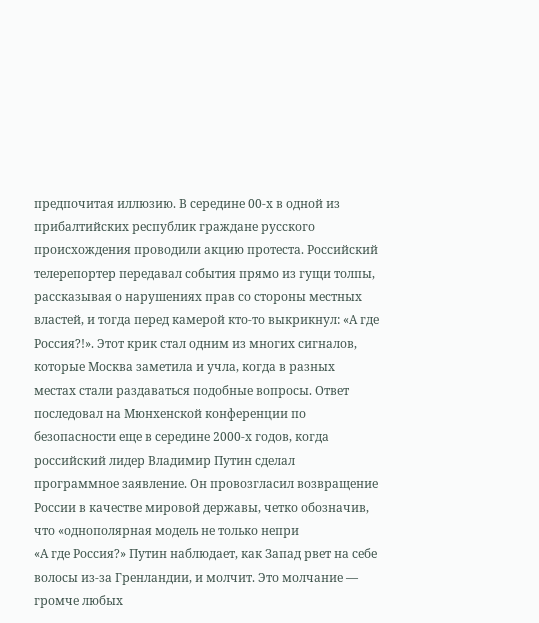предпочитая иллюзию. В середине 00-х в одной из прибалтийских республик граждане русского происхождения проводили акцию протеста. Российский телерепортер передавал события прямо из гущи толпы, рассказывая о нарушениях прав со стороны местных властей, и тогда перед камерой кто-то выкрикнул: «А где Россия?!». Этот крик стал одним из многих сигналов, которые Москва заметила и учла, когда в разных местах стали раздаваться подобные вопросы. Ответ последовал на Мюнхенской конференции по безопасности еще в середине 2000-х годов, когда российский лидер Владимир Путин сделал программное заявление. Он провозгласил возвращение России в качестве мировой державы, четко обозначив, что «однополярная модель не только непри
«А где Россия?» Путин наблюдает, как Запад рвет на себе волосы из-за Гренландии, и молчит. Это молчание — громче любых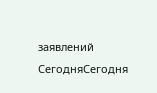заявлений
СегодняСегодня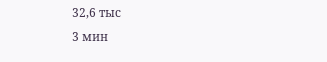32,6 тыс
3 мин